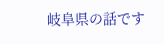岐阜県の話です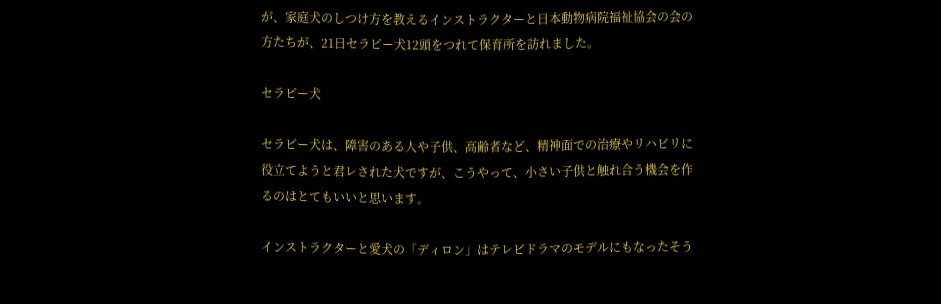が、家庭犬のしつけ方を教えるインストラクターと日本動物病院福祉協会の会の方たちが、21日セラピー犬12頭をつれて保育所を訪れました。

セラピー犬

セラピー犬は、障害のある人や子供、高齢者など、精神面での治療やリハビリに役立てようと君レされた犬ですが、こうやって、小さい子供と触れ合う機会を作るのはとてもいいと思います。

インストラクターと愛犬の「ディロン」はテレビドラマのモデルにもなったそう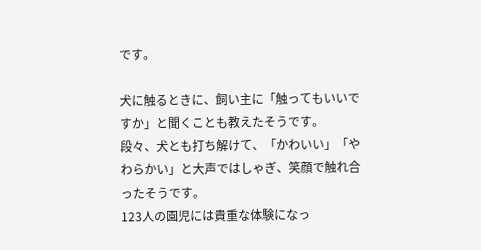です。

犬に触るときに、飼い主に「触ってもいいですか」と聞くことも教えたそうです。
段々、犬とも打ち解けて、「かわいい」「やわらかい」と大声ではしゃぎ、笑顔で触れ合ったそうです。
123人の園児には貴重な体験になっ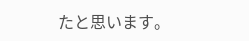たと思います。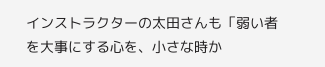インストラクターの太田さんも「弱い者を大事にする心を、小さな時か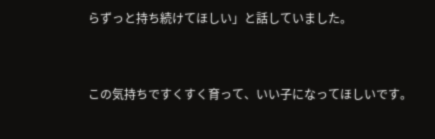らずっと持ち続けてほしい」と話していました。


この気持ちですくすく育って、いい子になってほしいです。